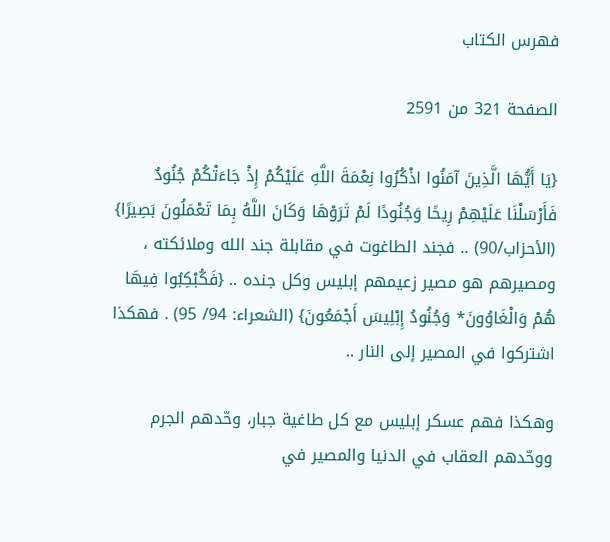فهرس الكتاب

الصفحة 321 من 2591

{يَا أَيُّهَا الَّذِينَ آمَنُوا اذْكُرُوا نِعْمَةَ اللَّهِ عَلَيْكُمْ إِذْ جَاءَتْكُمْ جُنُودٌ فَأَرْسَلْنَا عَلَيْهِمْ رِيحًا وَجُنُودًا لَمْ تَرَوْهَا وَكَانَ اللَّهُ بِمَا تَعْمَلُونَ بَصِيرًا} (الأحزاب/90) .. فجند الطاغوت في مقابلة جند الله وملائكته ، ومصيرهم هو مصير زعيمهم إبليس وكل جنده .. {فَكُبْكِبُوا فِيهَا هُمْ وَالْغَاوُونَ* وَجُنُودُ إِبْلِيسَ أَجْمَعُونَ} (الشعراء: 94/ 95) . فهكذا اشتركوا في المصير إلى النار ..

وهكذا فهم عسكر إبليس مع كل طاغية جبار، وحّدهم الجرم ووحّدهم العقاب في الدنيا والمصير في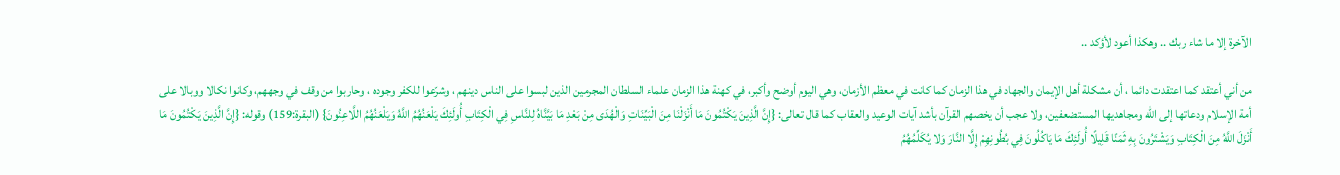الآخرة إلا ما شاء ربك .. وهكذا أعود لأؤكد ..

من أني أعتقد كما اعتقدت دائما ، أن مشكلة أهل الإيمان والجهاد في هذا الزمان كما كانت في معظم الأزمان، وهي اليوم أوضح وأكبر، في كهنة هذا الزمان علماء السلطان المجرمين الذين لبسوا على الناس دينهم ، وشرّعوا للكفر وجوده ، وحاربوا من وقف في وجههم، وكانوا نكالا ووبالا على أمة الإسلام ودعاتها إلى الله ومجاهديها المستضعفين، ولا عجب أن يخصهم القرآن بأشد آيات الوعيد والعقاب كما قال تعالى: {إِنَّ الَّذِينَ يَكْتُمُونَ مَا أَنْزَلْنَا مِنَ الْبَيِّنَاتِ وَالْهُدَى مِنْ بَعْدِ مَا بَيَّنَّاهُ لِلنَّاسِ فِي الْكِتَابِ أُولَئِكَ يَلْعَنُهُمُ اللَّهُ وَيَلْعَنُهُمُ اللَّاعِنُونَ} (البقرة:159) وقوله: {إِنَّ الَّذِينَ يَكْتُمُونَ مَا أَنْزَلَ اللَّهُ مِنَ الْكِتَابِ وَيَشْتَرُونَ بِهِ ثَمَنًا قَلِيلًا أُولَئِكَ مَا يَاكُلُونَ فِي بُطُونِهِمْ إِلَّا النَّارَ وَلا يُكَلِّمُهُمُ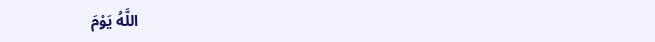اللَّهُ يَوْمَ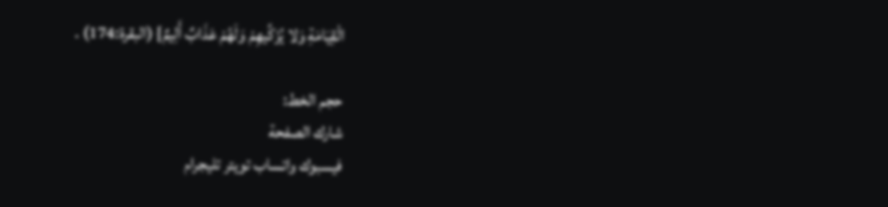الْقِيَامَةِ وَلا يُزَكِّيهِمْ وَلَهُمْ عَذَابٌ أَلِيمٌ} (البقرة:174) .

حجم الخط:
شارك الصفحة
فيسبوك واتساب تويتر تليجرام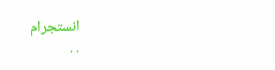انستجرام
. .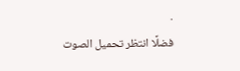.
فضلًا انتظر تحميل الصوت